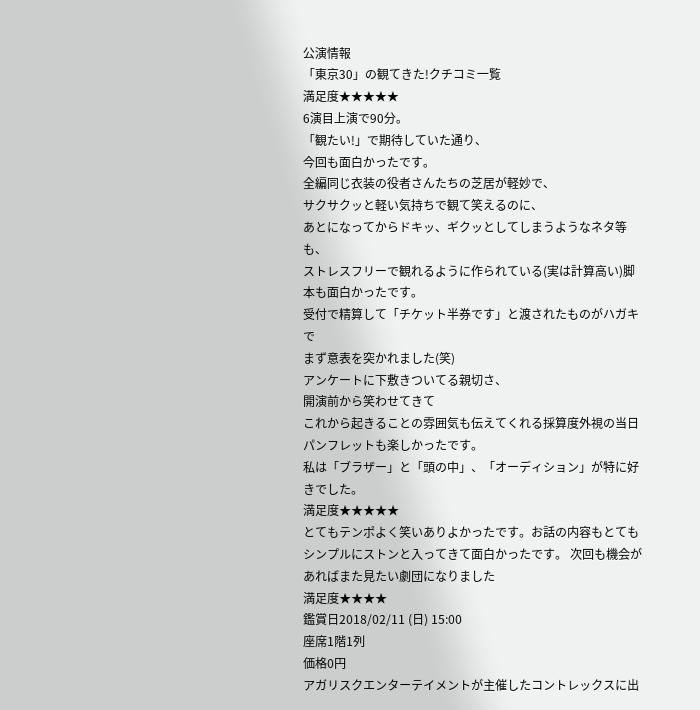公演情報
「東京30」の観てきた!クチコミ一覧
満足度★★★★★
6演目上演で90分。
「観たい!」で期待していた通り、
今回も面白かったです。
全編同じ衣装の役者さんたちの芝居が軽妙で、
サクサクッと軽い気持ちで観て笑えるのに、
あとになってからドキッ、ギクッとしてしまうようなネタ等も、
ストレスフリーで観れるように作られている(実は計算高い)脚本も面白かったです。
受付で精算して「チケット半券です」と渡されたものがハガキで
まず意表を突かれました(笑)
アンケートに下敷きついてる親切さ、
開演前から笑わせてきて
これから起きることの雰囲気も伝えてくれる採算度外視の当日パンフレットも楽しかったです。
私は「ブラザー」と「頭の中」、「オーディション」が特に好きでした。
満足度★★★★★
とてもテンポよく笑いありよかったです。お話の内容もとてもシンプルにストンと入ってきて面白かったです。 次回も機会があればまた見たい劇団になりました
満足度★★★★
鑑賞日2018/02/11 (日) 15:00
座席1階1列
価格0円
アガリスクエンターテイメントが主催したコントレックスに出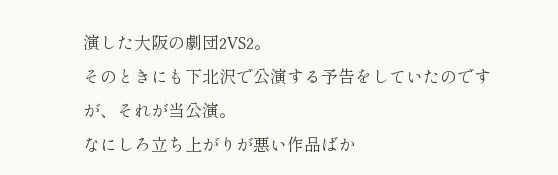演した大阪の劇団2VS2。
そのときにも下北沢で公演する予告をしていたのですが、それが当公演。
なにしろ立ち上がりが悪い作品ばか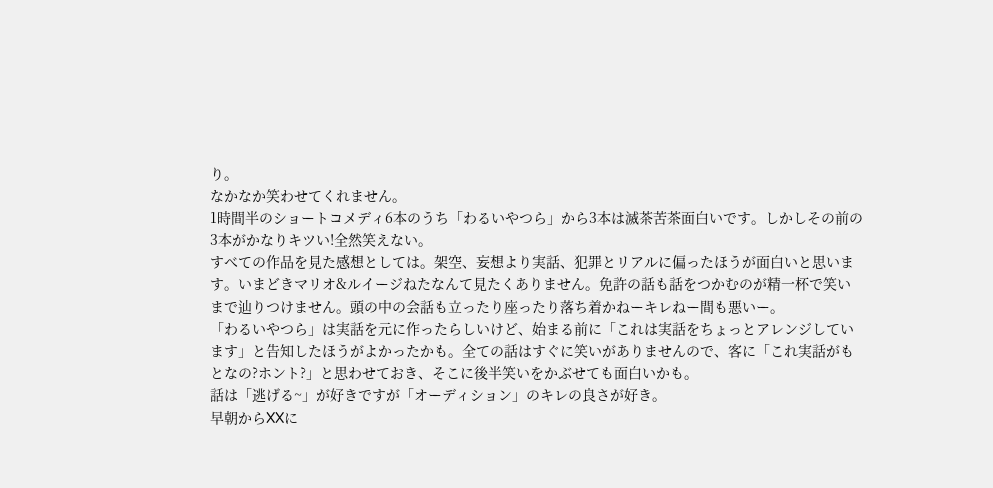り。
なかなか笑わせてくれません。
1時間半のショートコメディ6本のうち「わるいやつら」から3本は滅茶苦茶面白いです。しかしその前の3本がかなりキツい!全然笑えない。
すべての作品を見た感想としては。架空、妄想より実話、犯罪とリアルに偏ったほうが面白いと思います。いまどきマリオ&ルイージねたなんて見たくありません。免許の話も話をつかむのが精一杯で笑いまで辿りつけません。頭の中の会話も立ったり座ったり落ち着かねーキレねー間も悪いー。
「わるいやつら」は実話を元に作ったらしいけど、始まる前に「これは実話をちょっとアレンジしています」と告知したほうがよかったかも。全ての話はすぐに笑いがありませんので、客に「これ実話がもとなの?ホント?」と思わせておき、そこに後半笑いをかぶせても面白いかも。
話は「逃げる~」が好きですが「オーディション」のキレの良さが好き。
早朝からXXに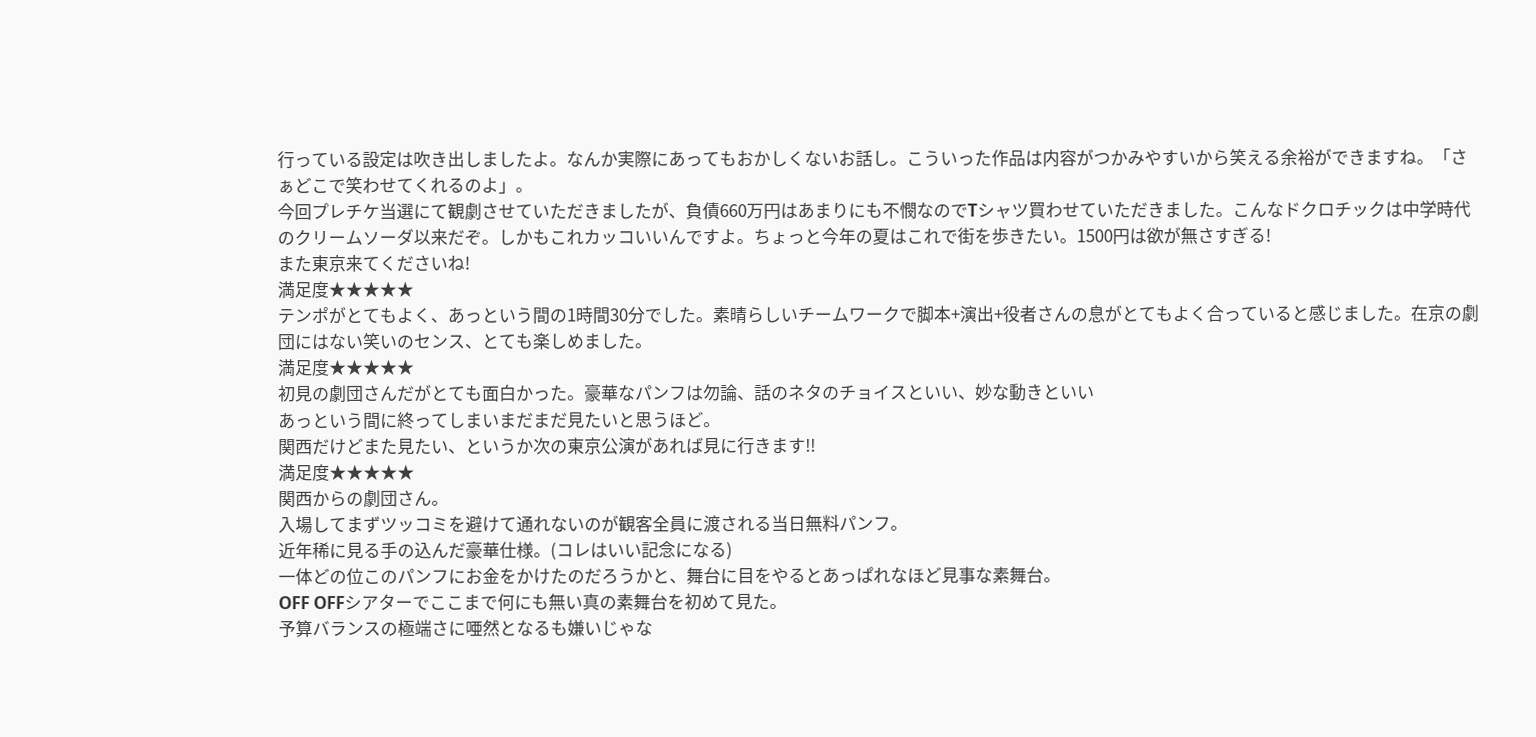行っている設定は吹き出しましたよ。なんか実際にあってもおかしくないお話し。こういった作品は内容がつかみやすいから笑える余裕ができますね。「さぁどこで笑わせてくれるのよ」。
今回プレチケ当選にて観劇させていただきましたが、負債660万円はあまりにも不憫なのでTシャツ買わせていただきました。こんなドクロチックは中学時代のクリームソーダ以来だぞ。しかもこれカッコいいんですよ。ちょっと今年の夏はこれで街を歩きたい。1500円は欲が無さすぎる!
また東京来てくださいね!
満足度★★★★★
テンポがとてもよく、あっという間の1時間30分でした。素晴らしいチームワークで脚本+演出+役者さんの息がとてもよく合っていると感じました。在京の劇団にはない笑いのセンス、とても楽しめました。
満足度★★★★★
初見の劇団さんだがとても面白かった。豪華なパンフは勿論、話のネタのチョイスといい、妙な動きといい
あっという間に終ってしまいまだまだ見たいと思うほど。
関西だけどまた見たい、というか次の東京公演があれば見に行きます!!
満足度★★★★★
関西からの劇団さん。
入場してまずツッコミを避けて通れないのが観客全員に渡される当日無料パンフ。
近年稀に見る手の込んだ豪華仕様。(コレはいい記念になる)
一体どの位このパンフにお金をかけたのだろうかと、舞台に目をやるとあっぱれなほど見事な素舞台。
OFF OFFシアターでここまで何にも無い真の素舞台を初めて見た。
予算バランスの極端さに唖然となるも嫌いじゃな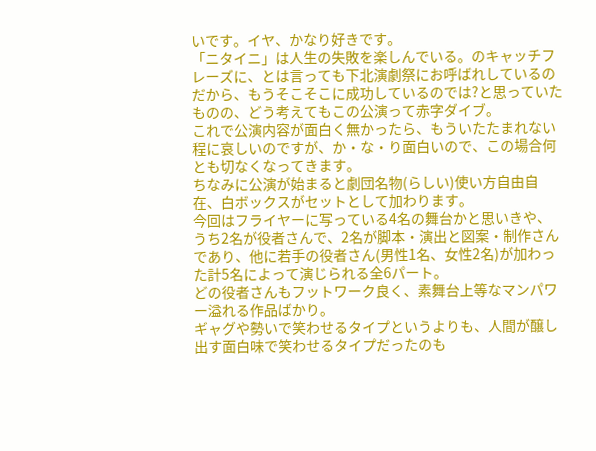いです。イヤ、かなり好きです。
「ニタイニ」は人生の失敗を楽しんでいる。のキャッチフレーズに、とは言っても下北演劇祭にお呼ばれしているのだから、もうそこそこに成功しているのでは?と思っていたものの、どう考えてもこの公演って赤字ダイブ。
これで公演内容が面白く無かったら、もういたたまれない程に哀しいのですが、か・な・り面白いので、この場合何とも切なくなってきます。
ちなみに公演が始まると劇団名物(らしい)使い方自由自在、白ボックスがセットとして加わります。
今回はフライヤーに写っている4名の舞台かと思いきや、うち2名が役者さんで、2名が脚本・演出と図案・制作さんであり、他に若手の役者さん(男性1名、女性2名)が加わった計5名によって演じられる全6パート。
どの役者さんもフットワーク良く、素舞台上等なマンパワー溢れる作品ばかり。
ギャグや勢いで笑わせるタイプというよりも、人間が醸し出す面白味で笑わせるタイプだったのも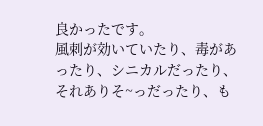良かったです。
風刺が効いていたり、毒があったり、シニカルだったり、それありそ~っだったり、も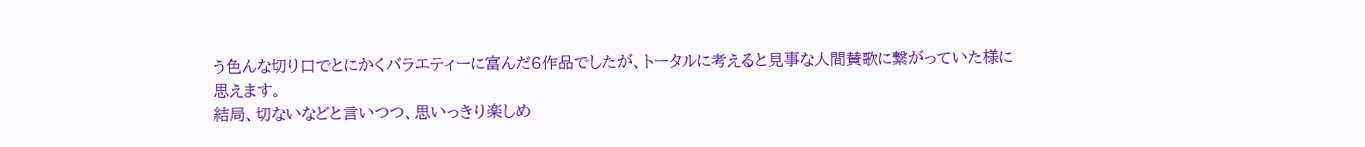う色んな切り口でとにかくバラエティーに富んだ6作品でしたが、トータルに考えると見事な人間賛歌に繋がっていた様に思えます。
結局、切ないなどと言いつつ、思いっきり楽しめ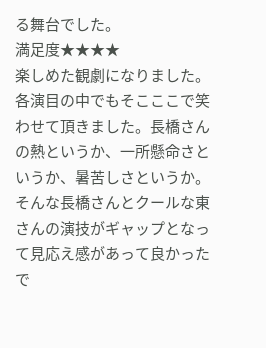る舞台でした。
満足度★★★★
楽しめた観劇になりました。各演目の中でもそこここで笑わせて頂きました。長橋さんの熱というか、一所懸命さというか、暑苦しさというか。そんな長橋さんとクールな東さんの演技がギャップとなって見応え感があって良かったで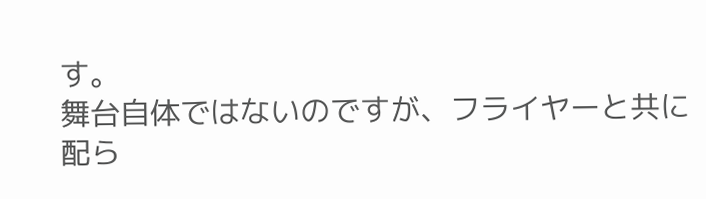す。
舞台自体ではないのですが、フライヤーと共に配ら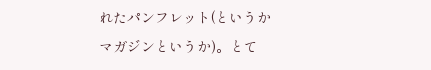れたパンフレット(というかマガジンというか)。とて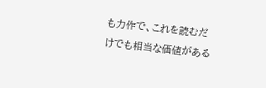も力作で、これを読むだけでも相当な価値がある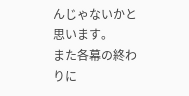んじゃないかと思います。
また各幕の終わりに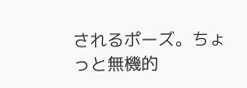されるポーズ。ちょっと無機的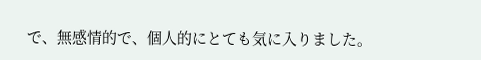で、無感情的で、個人的にとても気に入りました。